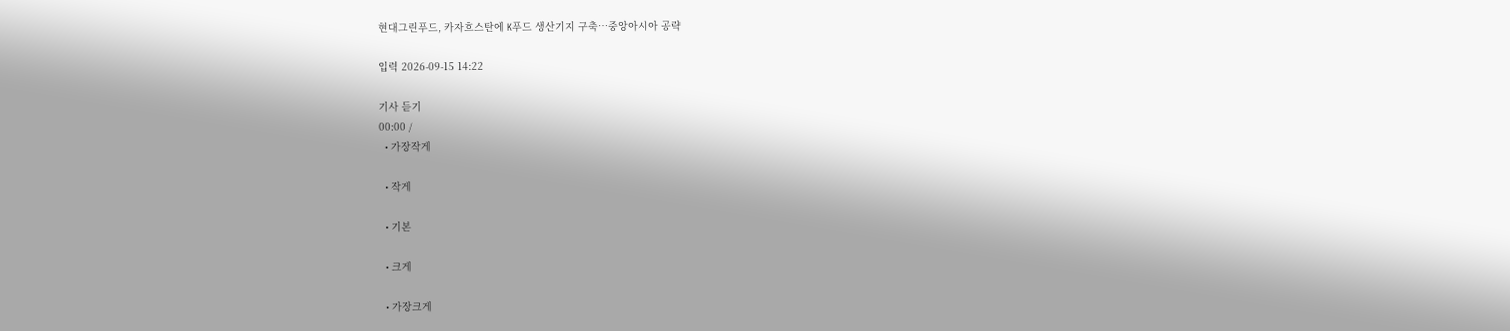현대그린푸드, 카자흐스탄에 K푸드 생산기지 구축…중앙아시아 공략

입력 2026-09-15 14:22

기사 듣기
00:00 /
  • 가장작게

  • 작게

  • 기본

  • 크게

  • 가장크게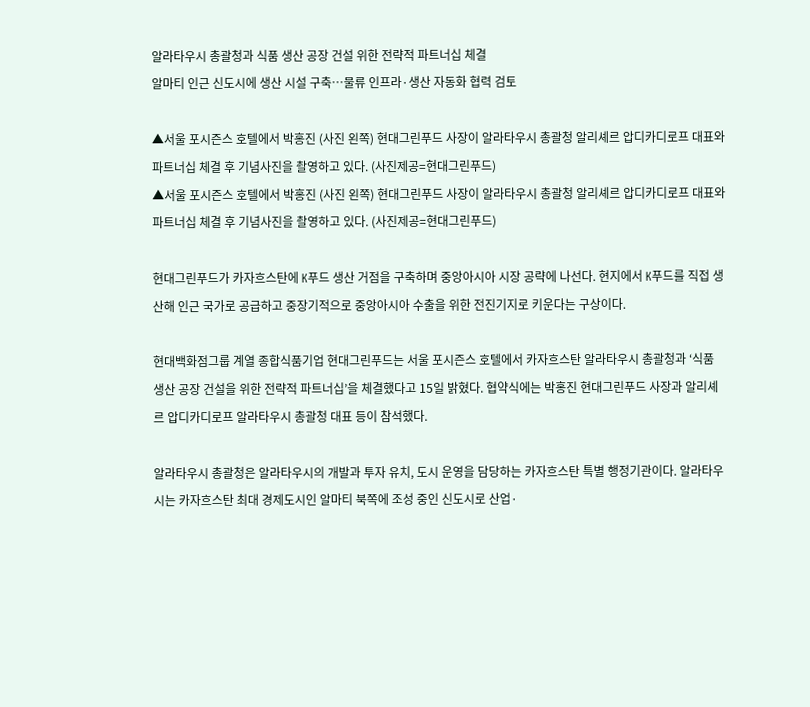알라타우시 총괄청과 식품 생산 공장 건설 위한 전략적 파트너십 체결
알마티 인근 신도시에 생산 시설 구축…물류 인프라·생산 자동화 협력 검토

▲서울 포시즌스 호텔에서 박홍진 (사진 왼쪽) 현대그린푸드 사장이 알라타우시 총괄청 알리셰르 압디카디로프 대표와 파트너십 체결 후 기념사진을 촬영하고 있다. (사진제공=현대그린푸드)
▲서울 포시즌스 호텔에서 박홍진 (사진 왼쪽) 현대그린푸드 사장이 알라타우시 총괄청 알리셰르 압디카디로프 대표와 파트너십 체결 후 기념사진을 촬영하고 있다. (사진제공=현대그린푸드)

현대그린푸드가 카자흐스탄에 K푸드 생산 거점을 구축하며 중앙아시아 시장 공략에 나선다. 현지에서 K푸드를 직접 생산해 인근 국가로 공급하고 중장기적으로 중앙아시아 수출을 위한 전진기지로 키운다는 구상이다.

현대백화점그룹 계열 종합식품기업 현대그린푸드는 서울 포시즌스 호텔에서 카자흐스탄 알라타우시 총괄청과 ‘식품 생산 공장 건설을 위한 전략적 파트너십’을 체결했다고 15일 밝혔다. 협약식에는 박홍진 현대그린푸드 사장과 알리셰르 압디카디로프 알라타우시 총괄청 대표 등이 참석했다.

알라타우시 총괄청은 알라타우시의 개발과 투자 유치, 도시 운영을 담당하는 카자흐스탄 특별 행정기관이다. 알라타우시는 카자흐스탄 최대 경제도시인 알마티 북쪽에 조성 중인 신도시로 산업·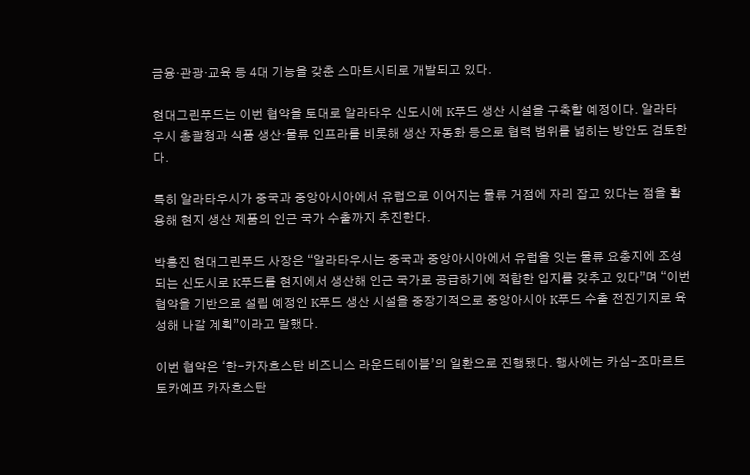금융·관광·교육 등 4대 기능을 갖춘 스마트시티로 개발되고 있다.

현대그린푸드는 이번 협약을 토대로 알라타우 신도시에 K푸드 생산 시설을 구축할 예정이다. 알라타우시 총괄청과 식품 생산·물류 인프라를 비롯해 생산 자동화 등으로 협력 범위를 넓히는 방안도 검토한다.

특히 알라타우시가 중국과 중앙아시아에서 유럽으로 이어지는 물류 거점에 자리 잡고 있다는 점을 활용해 현지 생산 제품의 인근 국가 수출까지 추진한다.

박홍진 현대그린푸드 사장은 “알라타우시는 중국과 중앙아시아에서 유럽을 잇는 물류 요충지에 조성되는 신도시로 K푸드를 현지에서 생산해 인근 국가로 공급하기에 적합한 입지를 갖추고 있다”며 “이번 협약을 기반으로 설립 예정인 K푸드 생산 시설을 중장기적으로 중앙아시아 K푸드 수출 전진기지로 육성해 나갈 계획”이라고 말했다.

이번 협약은 ‘한-카자흐스탄 비즈니스 라운드테이블’의 일환으로 진행됐다. 행사에는 카심-조마르트 토카예프 카자흐스탄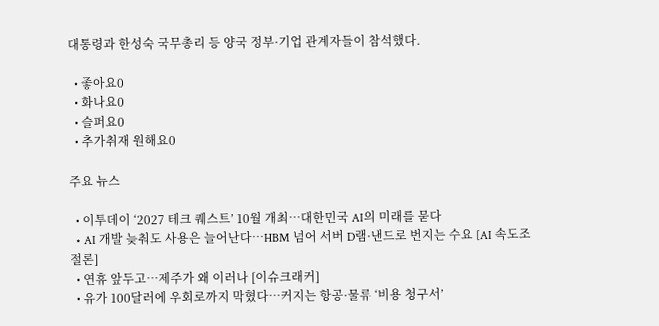대통령과 한성숙 국무총리 등 양국 정부·기업 관계자들이 참석했다.

  • 좋아요0
  • 화나요0
  • 슬퍼요0
  • 추가취재 원해요0

주요 뉴스

  • 이투데이 ‘2027 테크 퀘스트’ 10월 개최⋯대한민국 AI의 미래를 묻다
  • AI 개발 늦춰도 사용은 늘어난다⋯HBM 넘어 서버 D램·낸드로 번지는 수요 [AI 속도조절론]
  • 연휴 앞두고…제주가 왜 이러나 [이슈크래커]
  • 유가 100달러에 우회로까지 막혔다…커지는 항공·물류 ‘비용 청구서’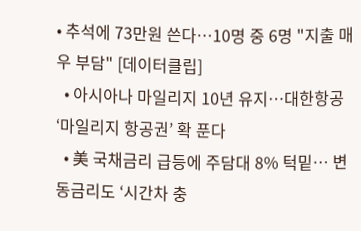• 추석에 73만원 쓴다…10명 중 6명 "지출 매우 부담" [데이터클립]
  • 아시아나 마일리지 10년 유지…대한항공 ‘마일리지 항공권’ 확 푼다
  • 美 국채금리 급등에 주담대 8% 턱밑… 변동금리도 ‘시간차 충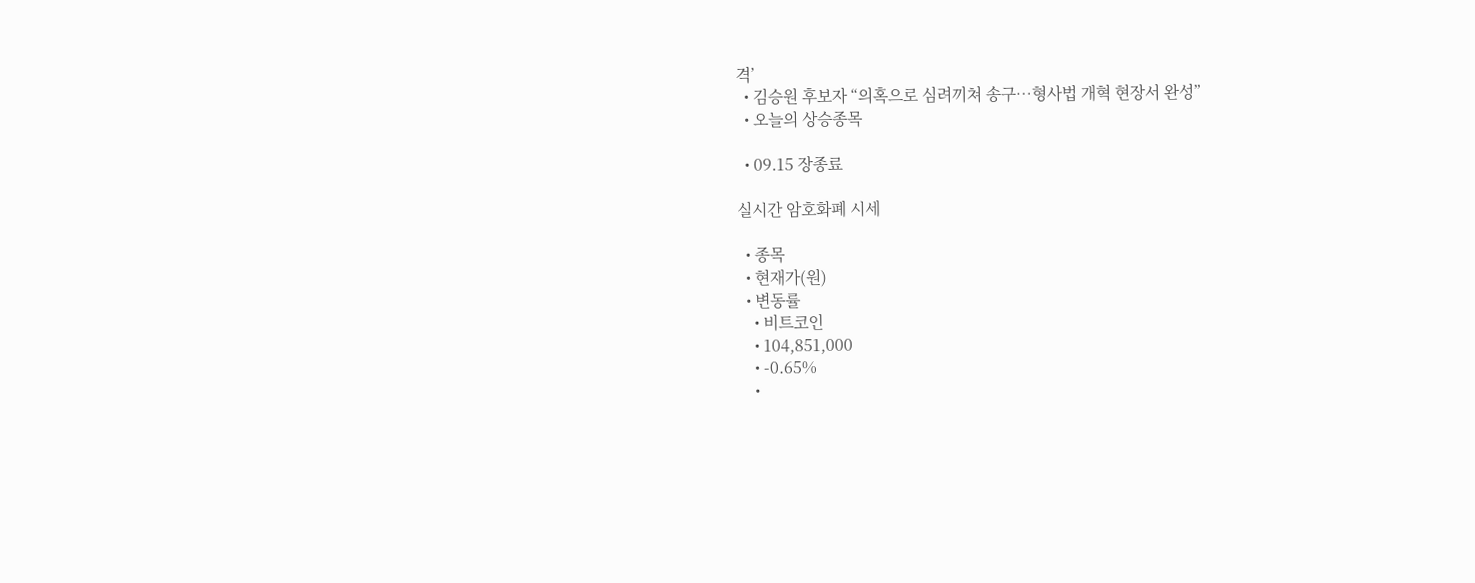격’
  • 김승원 후보자 “의혹으로 심려끼쳐 송구…형사법 개혁 현장서 완성”
  • 오늘의 상승종목

  • 09.15 장종료

실시간 암호화폐 시세

  • 종목
  • 현재가(원)
  • 변동률
    • 비트코인
    • 104,851,000
    • -0.65%
    •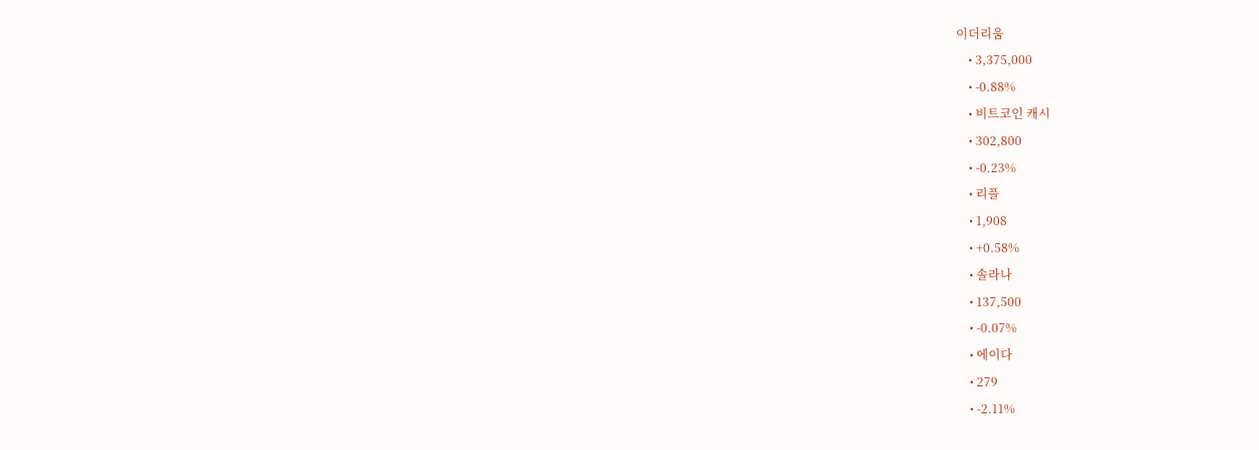이더리움
    • 3,375,000
    • -0.88%
    • 비트코인 캐시
    • 302,800
    • -0.23%
    • 리플
    • 1,908
    • +0.58%
    • 솔라나
    • 137,500
    • -0.07%
    • 에이다
    • 279
    • -2.11%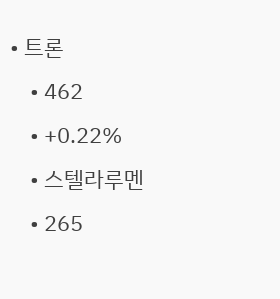• 트론
    • 462
    • +0.22%
    • 스텔라루멘
    • 265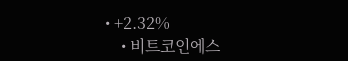• +2.32%
    • 비트코인에스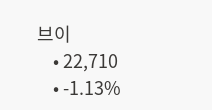브이
    • 22,710
    • -1.13%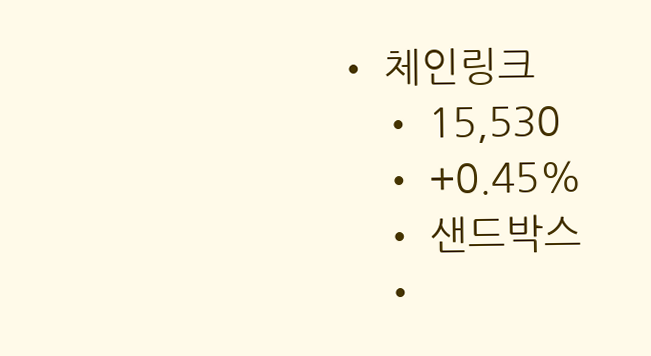• 체인링크
    • 15,530
    • +0.45%
    • 샌드박스
    •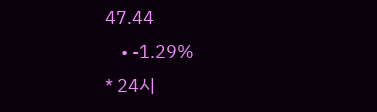47.44
    • -1.29%
* 24시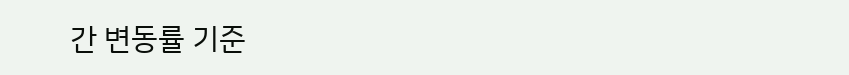간 변동률 기준